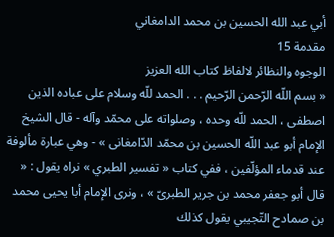أبي عبد الله الحسين بن محمد الدامغاني
مقدمة 15
الوجوه والنظائر لالفاظ كتاب الله العزيز
« بسم اللّه الرّحمن الرّحيم . . . الحمد للّه وسلام على عباده الذين اصطفى ، الحمد للّه وحده ، وصلواته على محمّد وآله - قال الشيخ الإمام أبو عبد اللّه الحسين بن محمّد الدّامغانى » - وهي عبارة مألوفة عند قدماء المؤلّفين ، ففي كتاب « تفسير الطبري » نراه يقول : « قال أبو جعفر محمد بن جرير الطبرىّ » ، ونرى الإمام أبا يحيى محمد بن صمادح التّجيبي يقول كذلك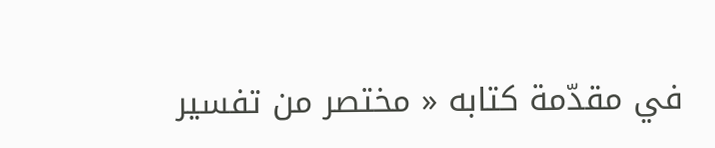في مقدّمة كتابه « مختصر من تفسير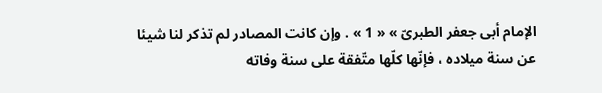الإمام أبى جعفر الطبرىّ » « 1 » . وإن كانت المصادر لم تذكر لنا شيئا عن سنة ميلاده ، فإنّها كلّها متّفقة على سنة وفاته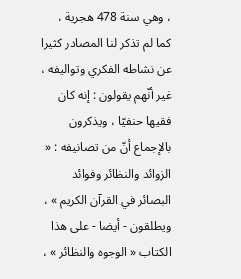، وهي سنة 478 هجرية ، كما لم تذكر لنا المصادر كثيرا عن نشاطه الفكري وتواليفه ، غير أنّهم يقولون : إنه كان فقيها حنفيّا ، ويذكرون بالإجماع أنّ من تصانيفه : « الزوائد والنظائر وفوائد البصائر في القرآن الكريم » ، ويطلقون - أيضا - على هذا الكتاب « الوجوه والنظائر » ،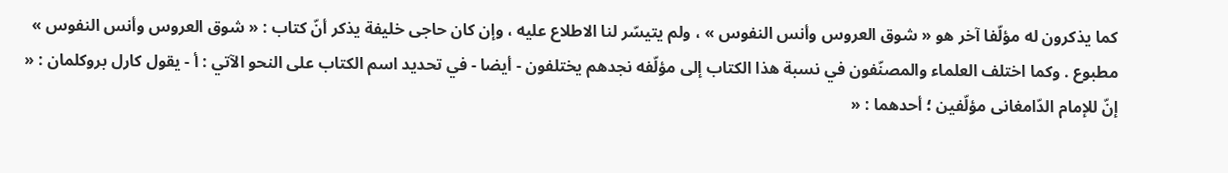كما يذكرون له مؤلّفا آخر هو « شوق العروس وأنس النفوس » ، ولم يتيسّر لنا الاطلاع عليه ، وإن كان حاجى خليفة يذكر أنّ كتاب : « شوق العروس وأنس النفوس » مطبوع . وكما اختلف العلماء والمصنّفون في نسبة هذا الكتاب إلى مؤلّفه نجدهم يختلفون - أيضا - في تحديد اسم الكتاب على النحو الآتي : أ - يقول كارل بروكلمان : « إنّ للإمام الدّامغانى مؤلّفين ؛ أحدهما : «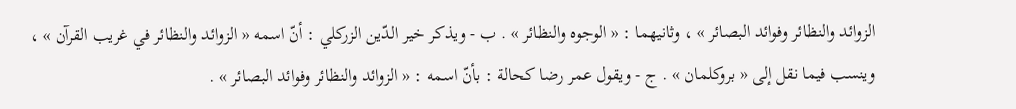الزوائد والنظائر وفوائد البصائر » ، وثانيهما : « الوجوه والنظائر » . ب - ويذكر خير الدّين الزركلي : أنّ اسمه « الزوائد والنظائر في غريب القرآن » ، وينسب فيما نقل إلى « بروكلمان » . ج - ويقول عمر رضا كحالة : بأنّ اسمه : « الزوائد والنظائر وفوائد البصائر » .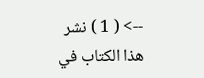--> ( 1 ) نشر هذا الكتاب في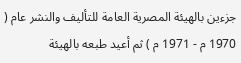جزءين بالهيئة المصرية العامة للتأليف والنشر عام ( 1970 م - 1971 م ) ثم أعيد طبعه بالهيئة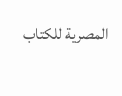المصرية للكتاب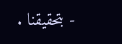- بتحقيقنا .